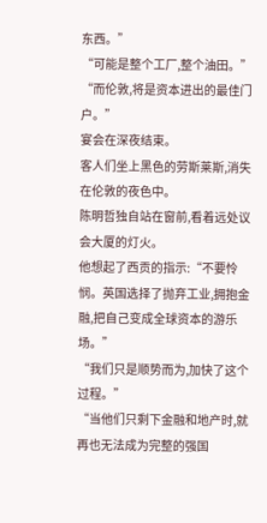东西。”
“可能是整个工厂,整个油田。”
“而伦敦,将是资本进出的最佳门户。”
宴会在深夜结束。
客人们坐上黑色的劳斯莱斯,消失在伦敦的夜色中。
陈明哲独自站在窗前,看着远处议会大厦的灯火。
他想起了西贡的指示:“不要怜悯。英国选择了抛弃工业,拥抱金融,把自己变成全球资本的游乐场。”
“我们只是顺势而为,加快了这个过程。”
“当他们只剩下金融和地产时,就再也无法成为完整的强国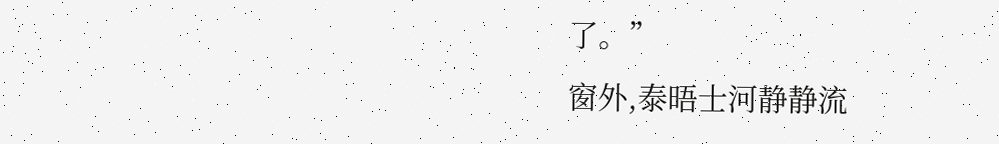了。”
窗外,泰晤士河静静流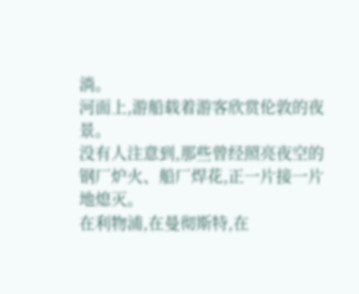淌。
河面上,游船载着游客欣赏伦敦的夜景。
没有人注意到,那些曾经照亮夜空的钢厂炉火、船厂焊花,正一片接一片地熄灭。
在利物浦,在曼彻斯特,在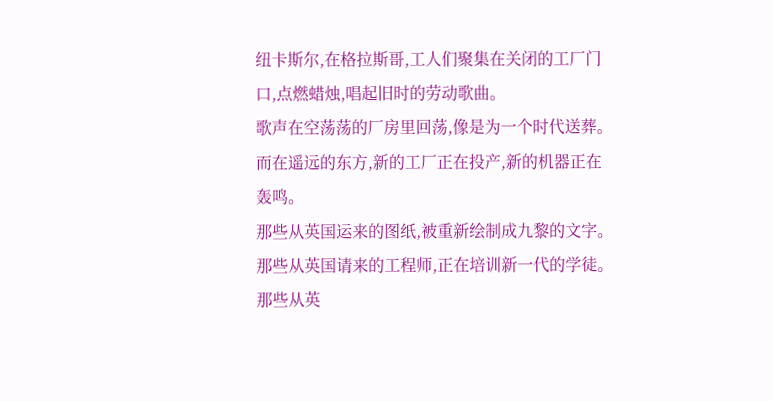纽卡斯尔,在格拉斯哥,工人们聚集在关闭的工厂门口,点燃蜡烛,唱起旧时的劳动歌曲。
歌声在空荡荡的厂房里回荡,像是为一个时代送葬。
而在遥远的东方,新的工厂正在投产,新的机器正在轰鸣。
那些从英国运来的图纸,被重新绘制成九黎的文字。
那些从英国请来的工程师,正在培训新一代的学徒。
那些从英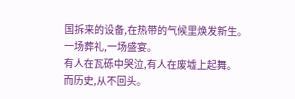国拆来的设备,在热带的气候里焕发新生。
一场葬礼,一场盛宴。
有人在瓦砾中哭泣,有人在废墟上起舞。
而历史,从不回头。